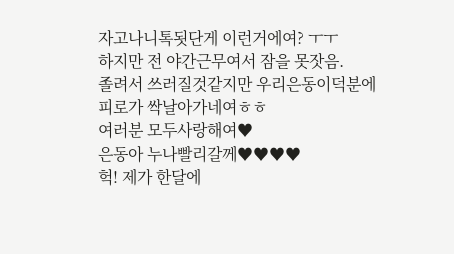자고나니톡됫단게 이런거에여? ㅜㅜ
하지만 전 야간근무여서 잠을 못잣음.
졸려서 쓰러질것같지만 우리은동이덕분에
피로가 싹날아가네여ㅎㅎ
여러분 모두사랑해여♥
은동아 누나빨리갈께♥♥♥♥
헉! 제가 한달에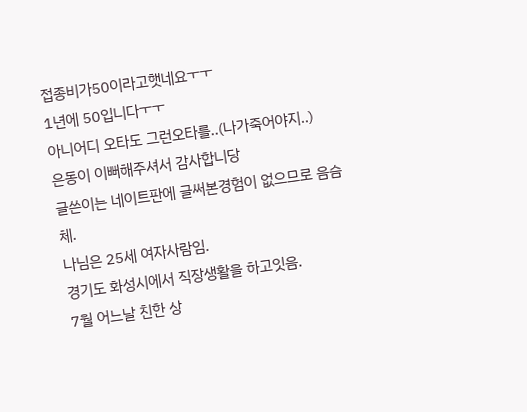접종비가50이라고햇네요ㅜㅜ
1년에 50입니다ㅜㅜ
아니어디 오타도 그런오타를..(나가죽어야지..)
은동이 이뻐해주셔서 감사합니당
글쓴이는 네이트판에 글써본경험이 없으므로 음슴체.
나님은 25세 여자사람임.
경기도 화성시에서 직장생활을 하고잇음.
7월 어느날 친한 상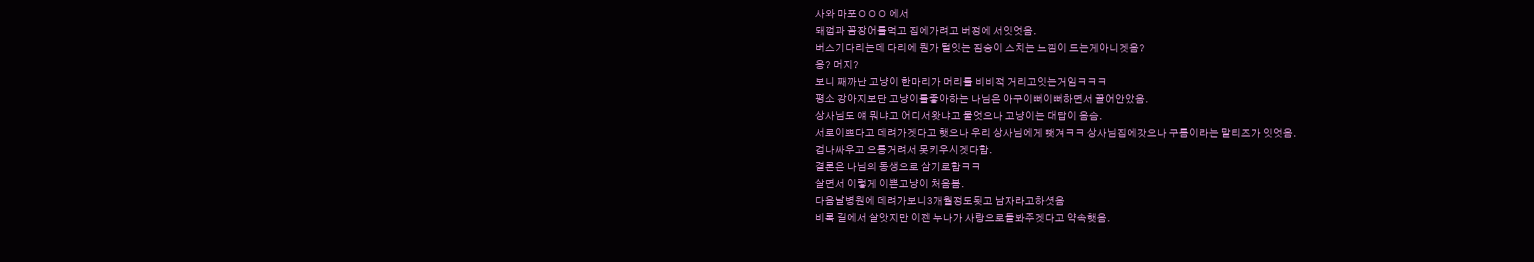사와 마포ㅇㅇㅇ 에서
돼껍과 꼼장어를먹고 집에가려고 버정에 서잇엇음.
버스기다리는데 다리에 뭔가 털잇는 짐승이 스치는 느낌이 드는게아니겟음?
응? 머지?
보니 째까난 고냥이 한마리가 머리를 비비적 거리고잇는거임ㅋㅋㅋ
평소 강아지보단 고냥이를좋아하는 나님은 아구이뻐이뻐하면서 끌어안았음.
상사님도 얘 뭐냐고 어디서왓냐고 물엇으나 고냥이는 대답이 음슴.
서로이쁘다고 데려가겟다고 햇으나 우리 상사님에게 뺏겨ㅋㅋ 상사님집에갓으나 구름이라는 말티즈가 잇엇음.
겁나싸우고 으릉거려서 못키우시겟다함.
결론은 나님의 동생으로 삼기로함ㅋㅋ
살면서 이렇게 이쁜고냥이 처음봄.
다음날병원에 데려가보니3개월정도됫고 남자라고하셧음
비록 길에서 살앗지만 이젠 누나가 사랑으로돌봐주겟다고 약속햇음.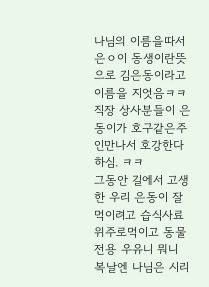나님의 이름을따서 은ㅇ이 동생이란뜻으로 김은동이라고 이름을 지엇음ㅋㅋ
직장 상사분들이 은동이가 호구같은주인만나서 호강한다하심. ㅋㅋ
그동안 길에서 고생한 우리 은동이 잘먹이려고 습식사료 위주로먹이고 동물전용 우유니 뭐니
복날엔 나님은 시리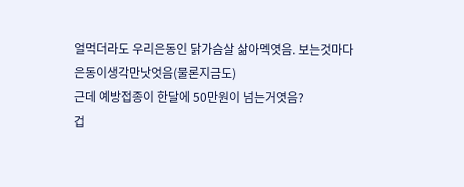얼먹더라도 우리은동인 닭가슴살 삶아멕엿음. 보는것마다 은동이생각만낫엇음(물론지금도)
근데 예방접종이 한달에 50만원이 넘는거엿음?
겁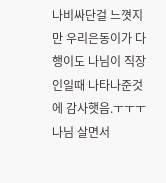나비싸단걸 느꼇지만 우리은동이가 다행이도 나님이 직장인일때 나타나준것에 감사햇음.ㅜㅜㅜ
나님 살면서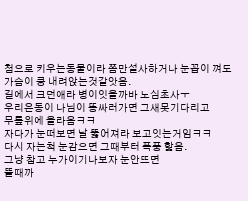첨으로 키우는동물이라 쫌만설사하거나 눈꼽이 껴도 가슴이 쿵 내려앉는것같앗음.
길에서 크던애라 병이잇을까바 노심초사ㅜ
우리은동이 나님이 똥싸러가면 그새못기다리고
무릎위에 올라옴ㅋㅋ
자다가 눈떠보면 날 뚫어져라 보고잇는거임ㅋㅋ
다시 자는척 눈감으면 그때부터 폭풍 핥음.
그냥 참고 누가이기나보자 눈안뜨면
뜰때까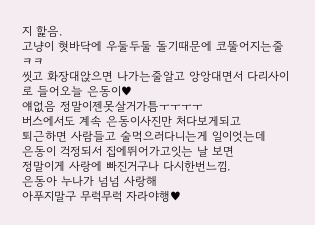지 핥음.
고냥이 혓바닥에 우둘두둘 돌기때문에 코뚤어지는줄ㅋㅋ
씻고 화장대앉으면 나가는줄알고 앙앙대면서 다리사이로 들어오늘 은동이♥
얘없음 정말이젠못살거가틈ㅜㅜㅜㅜ
버스에서도 계속 은동이사진만 처다보게되고
퇴근하면 사람들고 술먹으러다니는게 일이엇는데
은동이 걱정되서 집에뛰어가고잇는 날 보면
정말이게 사랑에 빠진거구나 다시한번느낌.
은동아 누나가 넘넘 사랑해
아푸지말구 무럭무럭 자라야행♥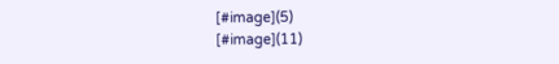[#image](5)
[#image](11)